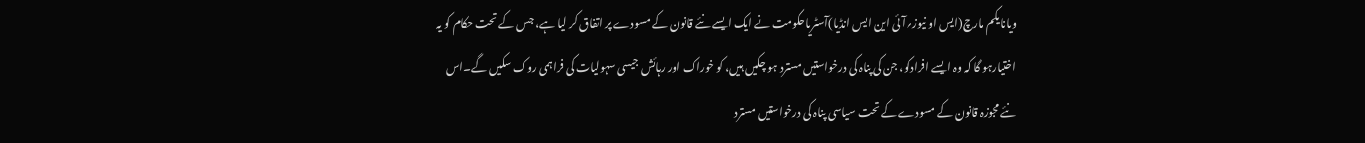ویانایکم مارچ(ایس او نیوز؍آئی این ایس انڈیا)آسٹریاحکومت نے ایک ایسے نئے قانون کے مسودے پر اتفاق کر لیا ہے، جس کے تحت حکام کو یہ اختیارہو گا کہ وہ ایسے افرادکو، جن کی پناہ کی درخواستیں مسترد ہو چکیں ہیں، کو خوراک اور رہائش جیسی سہولیات کی فراہمی روک سکیں گے۔اس نئے مجوزہ قانون کے مسودے کے تحت سیاسی پناہ کی درخواستیں مسترد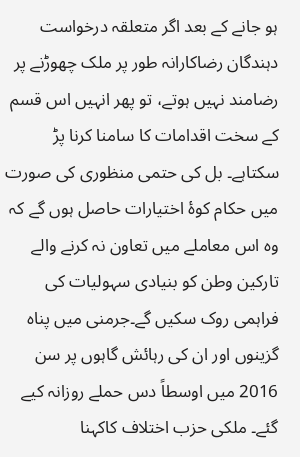ہو جانے کے بعد اگر متعلقہ درخواست دہندگان رضاکارانہ طور پر ملک چھوڑنے پر رضامند نہیں ہوتے، تو پھر انہیں اس قسم کے سخت اقدامات کا سامنا کرنا پڑ سکتاہے۔ بل کی حتمی منظوری کی صورت میں حکام کوۂ اختیارات حاصل ہوں گے کہ وہ اس معاملے میں تعاون نہ کرنے والے تارکین وطن کو بنیادی سہولیات کی فراہمی روک سکیں گے۔جرمنی میں پناہ گزینوں اور ان کی رہائش گاہوں پر سن 2016 میں اوسطاً دس حملے روزانہ کیے گئے۔ ملکی حزب اختلاف کاکہنا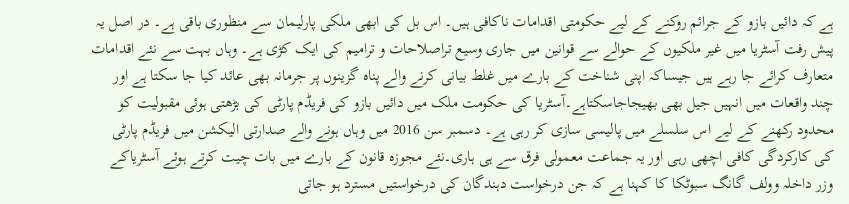ہے کہ دائیں بازو کے جرائم روکنے کے لیے حکومتی اقدامات ناکافی ہیں۔ اس بل کی ابھی ملکی پارلیمان سے منظوری باقی ہے۔ در اصل یہ پیش رفت آسٹریا میں غیر ملکیوں کے حوالے سے قوانین میں جاری وسیع تراصلاحات و ترامیم کی ایک کڑی ہے۔ وہاں بہت سے نئے اقدامات متعارف کرائے جا رہے ہیں جیساکہ اپنی شناخت کے بارے میں غلط بیانی کرنے والے پناہ گزینوں پر جرمانہ بھی عائد کیا جا سکتا ہے اور چند واقعات میں انہیں جیل بھی بھیجاجاسکتاہے۔آسٹریا کی حکومت ملک میں دائیں بازو کی فریڈم پارٹی کی بڑھتی ہوئی مقبولیت کو محدود رکھنے کے لیے اس سلسلے میں پالیسی سازی کر رہی ہے۔ دسمبر سن 2016 میں وہاں ہونے والے صدارتی الیکشن میں فریڈم پارٹی کی کارکردگی کافی اچھی رہی اور یہ جماعت معمولی فرق سے ہی ہاری۔نئے مجوزہ قانون کے بارے میں بات چیت کرتے ہوئے آسٹریاکے وزر داخلہ وولف گانگ سبوٹکا کا کہنا ہے کہ جن درخواست دہندگان کی درخواستیں مسترد ہو جاتی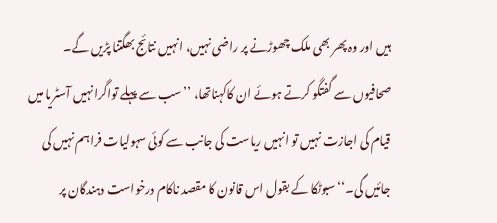ہیں اور وہ پھر بھی ملک چھوڑنے پر راضی نہیں، انہیں نتائج بھگتنا پڑیں گے۔ صحافیوں سے گفتگو کرتے ہوئے ان کاکہناتھا، ’’سب سے پہلے تواگرانہیں آسٹریا میں قیام کی اجازت نہیں تو انہیں ریاست کی جانب سے کوئی سہولیات فراہم نہیں کی جائیں گی۔‘‘ سبوٹکا کے بقول اس قانون کا مقصد ناکام درخواست دہندگان پر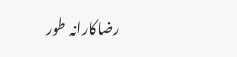رضاکارانہ طور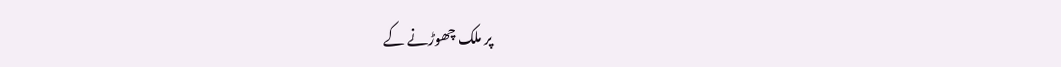پر ملک چھوڑنے کے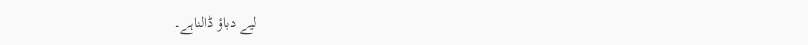لیے دباؤ ڈالناہے۔